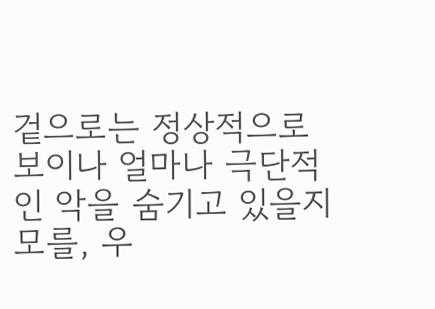겉으로는 정상적으로 보이나 얼마나 극단적인 악을 숨기고 있을지 모를, 우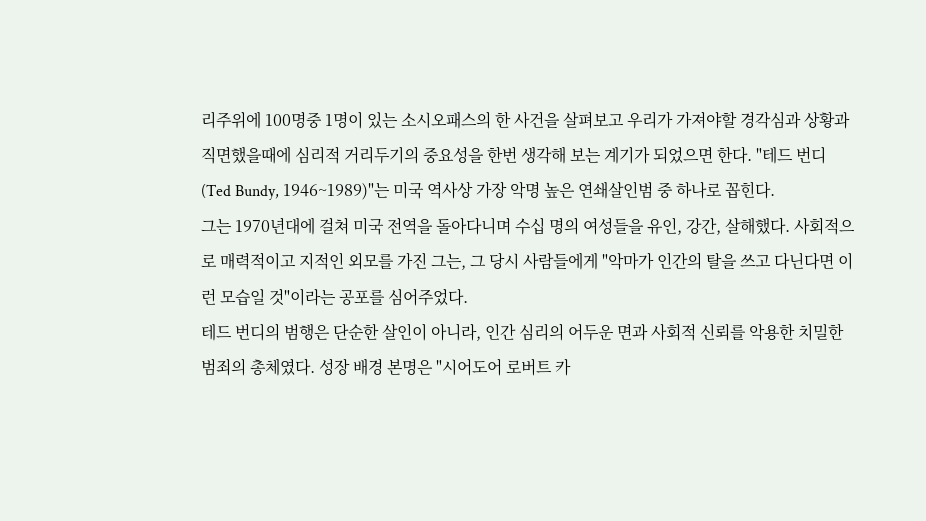리주위에 100명중 1명이 있는 소시오패스의 한 사건을 살펴보고 우리가 가져야할 경각심과 상황과 직면했을때에 심리적 거리두기의 중요성을 한번 생각해 보는 계기가 되었으면 한다. "테드 번디(Ted Bundy, 1946~1989)"는 미국 역사상 가장 악명 높은 연쇄살인범 중 하나로 꼽힌다.
그는 1970년대에 걸쳐 미국 전역을 돌아다니며 수십 명의 여성들을 유인, 강간, 살해했다. 사회적으로 매력적이고 지적인 외모를 가진 그는, 그 당시 사람들에게 "악마가 인간의 탈을 쓰고 다닌다면 이런 모습일 것"이라는 공포를 심어주었다.
테드 번디의 범행은 단순한 살인이 아니라, 인간 심리의 어두운 면과 사회적 신뢰를 악용한 치밀한 범죄의 총체였다. 성장 배경 본명은 "시어도어 로버트 카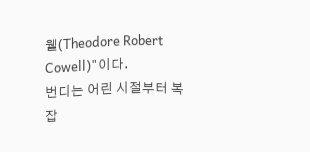웰(Theodore Robert Cowell)"이다.
번디는 어린 시절부터 복잡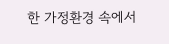한 가정환경 속에서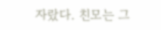자랐다. 친모는 그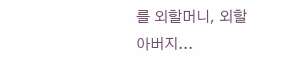를 외할머니, 외할아버지...